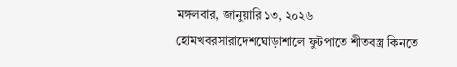মঙ্গলবার, জানুয়ারি ১৩, ২০২৬
হোমখবরসারাদেশঘোড়াশালে ফুটপাতে শীতবস্ত্র কিনতে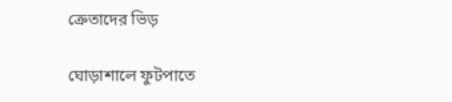ক্রেতাদের ভিড়

ঘোড়াশালে ফুটপাতে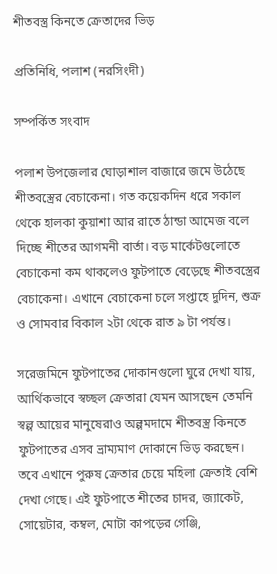শীতবস্ত্র কিনতে ক্রেতাদের ভিড়

প্রতিনিধি, পলাশ (নরসিংদী)

সম্পর্কিত সংবাদ

পলাশ উপজেলার ঘোড়াশাল বাজারে জমে উঠেছে শীতবস্ত্রের বেচাকেনা। গত কয়েকদিন ধরে সকাল থেকে হালকা কুয়াশা আর রাতে ঠান্ডা আমেজ বলে দিচ্ছে শীতের আগমনী বার্তা। বড় মার্কেটগুলোতে বেচাকেনা কম থাকলেও ফুটপাতে বেড়েছে শীতবস্ত্রের বেচাকেনা। এখানে বেচাকেনা চলে সপ্তাহে দুদিন, শুক্র ও সোমবার বিকাল ২টা থেকে রাত ৯ টা পর্যন্ত।

সরেজমিনে ফুটপাতের দোকানগুলো ঘুরে দেখা যায়, আর্থিকভাবে স্বচ্ছল ক্রেতারা যেমন আসছেন তেমনি স্বল্প আয়ের মানুষেরাও অল্পমদামে শীতবস্ত্র কিনতে ফুটপাতের এসব ভ্রাম্যমাণ দোকানে ভিড় করছেন। তবে এখানে পুরুষ ক্রেতার চেয়ে মহিলা ক্রেতাই বেশি দেখা গেছে। এই ফুটপাতে শীতের চাদর, জ্যাকেট, সোয়েটার, কম্বল, মোটা কাপড়ের গেঞ্জি,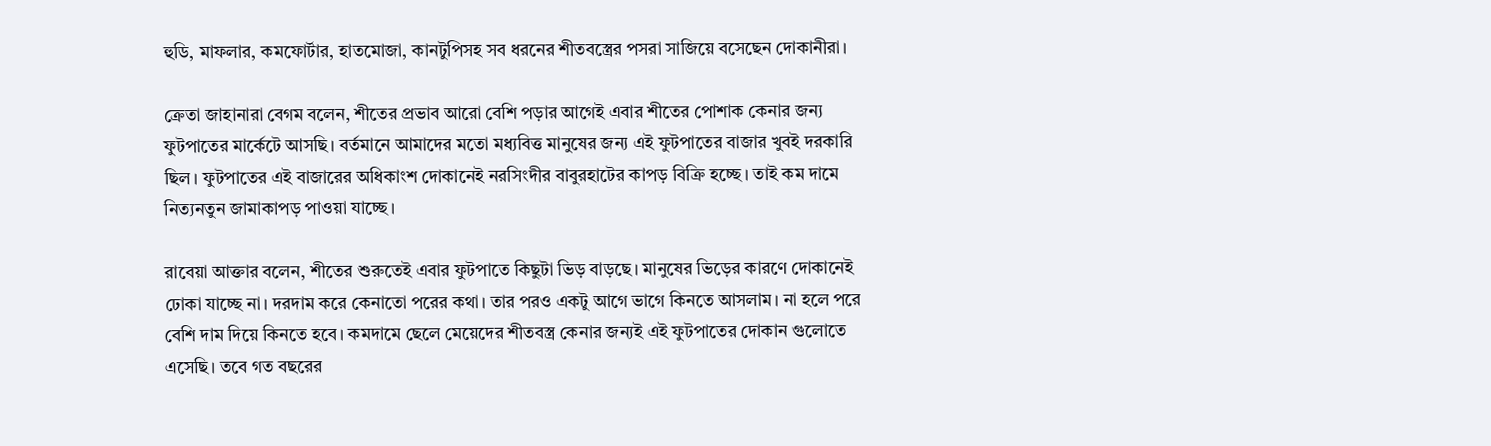হুডি, মাফলার, কমফোর্টার, হাতমোজা, কানটুপিসহ সব ধরনের শীতবস্ত্রের পসরা সাজিয়ে বসেছেন দোকানীরা।

ক্রেতা জাহানারা বেগম বলেন, শীতের প্রভাব আরো বেশি পড়ার আগেই এবার শীতের পোশাক কেনার জন্য ফুটপাতের মার্কেটে আসছি। বর্তমানে আমাদের মতো মধ্যবিত্ত মানুষের জন্য এই ফুটপাতের বাজার খুবই দরকারি ছিল। ফুটপাতের এই বাজারের অধিকাংশ দোকানেই নরসিংদীর বাবুরহাটের কাপড় বিক্রি হচ্ছে। তাই কম দামে নিত্যনতুন জামাকাপড় পাওয়া যাচ্ছে।

রাবেয়া আক্তার বলেন, শীতের শুরুতেই এবার ফুটপাতে কিছুটা ভিড় বাড়ছে। মানুষের ভিড়ের কারণে দোকানেই ঢোকা যাচ্ছে না। দরদাম করে কেনাতো পরের কথা। তার পরও একটু আগে ভাগে কিনতে আসলাম। না হলে পরে বেশি দাম দিয়ে কিনতে হবে। কমদামে ছেলে মেয়েদের শীতবস্ত্র কেনার জন্যই এই ফুটপাতের দোকান গুলোতে এসেছি। তবে গত বছরের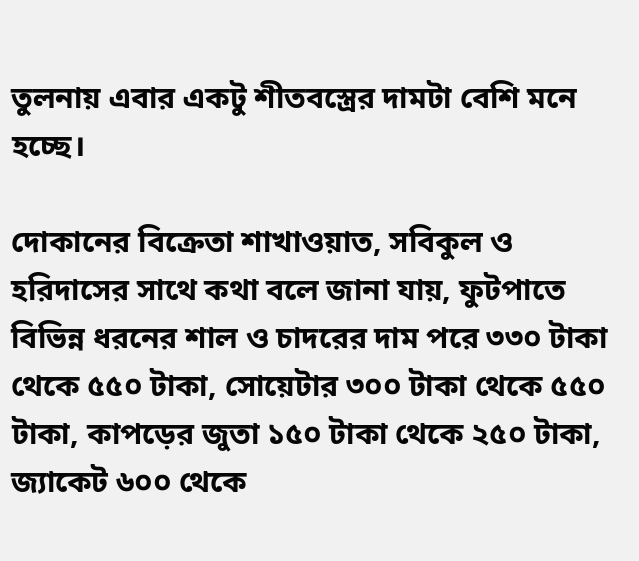তুলনায় এবার একটু শীতবস্ত্রের দামটা বেশি মনে হচ্ছে।

দোকানের বিক্রেতা শাখাওয়াত, সবিকুল ও হরিদাসের সাথে কথা বলে জানা যায়, ফুটপাতে বিভিন্ন ধরনের শাল ও চাদরের দাম পরে ৩৩০ টাকা থেকে ৫৫০ টাকা, সোয়েটার ৩০০ টাকা থেকে ৫৫০ টাকা, কাপড়ের জুতা ১৫০ টাকা থেকে ২৫০ টাকা, জ্যাকেট ৬০০ থেকে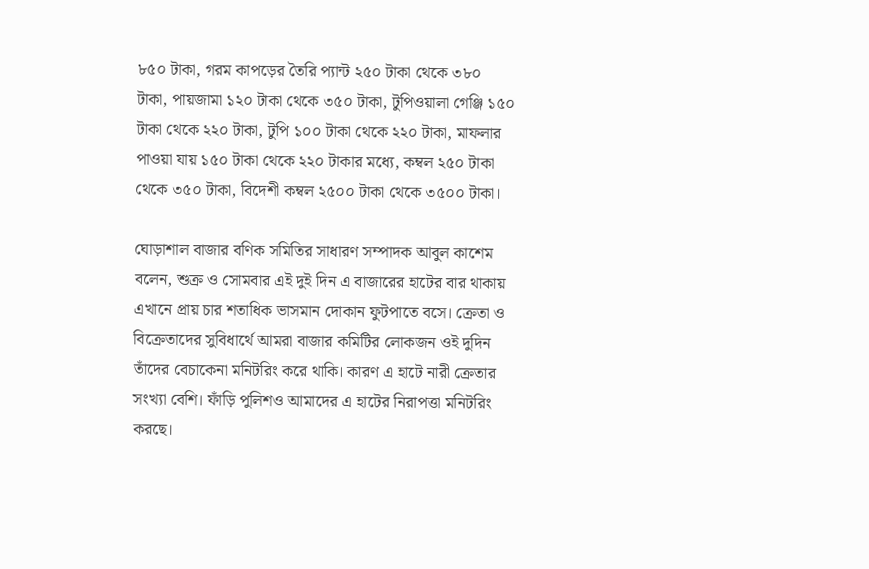৮৫০ টাকা, গরম কাপড়ের তৈরি প্যান্ট ২৫০ টাকা থেকে ৩৮০ টাকা, পায়জামা ১২০ টাকা থেকে ৩৫০ টাকা, টুপিওয়ালা গেঞ্জি ১৫০ টাকা থেকে ২২০ টাকা, টুপি ১০০ টাকা থেকে ২২০ টাকা, মাফলার পাওয়া যায় ১৫০ টাকা থেকে ২২০ টাকার মধ্যে, কম্বল ২৫০ টাকা থেকে ৩৫০ টাকা, বিদেশী কম্বল ২৫০০ টাকা থেকে ৩৫০০ টাকা।

ঘোড়াশাল বাজার বণিক সমিতির সাধারণ সম্পাদক আবুল কাশেম বলেন, শুক্র ও সোমবার এই দুই দিন এ বাজারের হাটের বার থাকায় এখানে প্রায় চার শতাধিক ভাসমান দোকান ফুটপাতে বসে। ক্রেতা ও বিক্রেতাদের সুবিধার্থে আমরা বাজার কমিটির লোকজন ওই দুদিন তাঁদের বেচাকেনা মনিটরিং করে থাকি। কারণ এ হাটে নারী ক্রেতার সংখ্যা বেশি। ফাঁড়ি পুলিশও আমাদের এ হাটের নিরাপত্তা মনিটরিং করছে।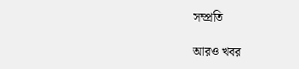সম্প্রতি

আরও খবর